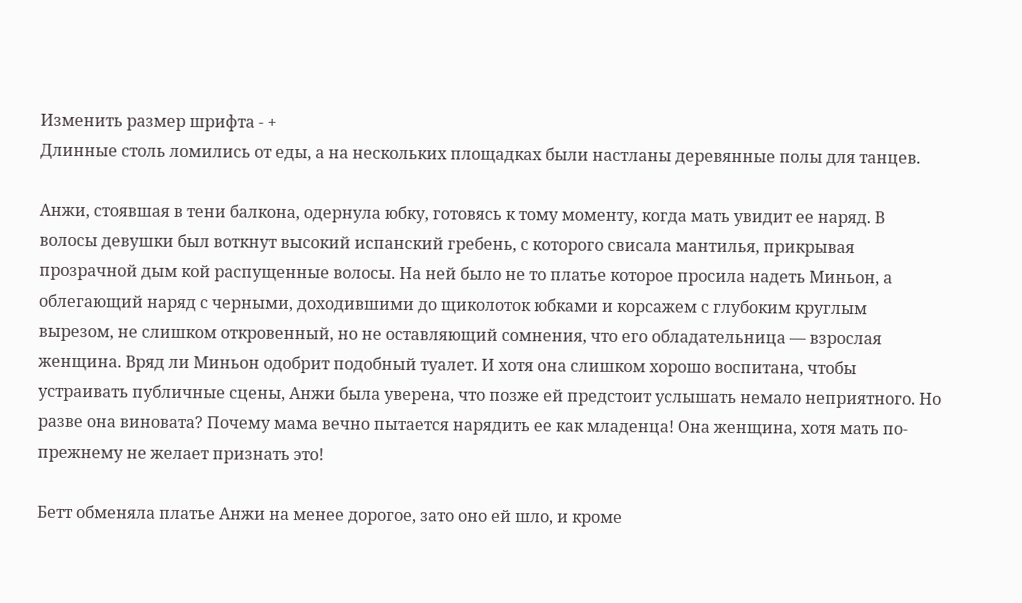Изменить размер шрифта - +
Длинные столь ломились от еды, а на нескольких площадках были настланы деревянные полы для танцев.

Анжи, стоявшая в тени балкона, одернула юбку, готовясь к тому моменту, когда мать увидит ее наряд. В волосы девушки был воткнут высокий испанский гребень, с которого свисала мантилья, прикрывая прозрачной дым кой распущенные волосы. На ней было не то платье которое просила надеть Миньон, а облегающий наряд с черными, доходившими до щиколоток юбками и корсажем с глубоким круглым вырезом, не слишком откровенный, но не оставляющий сомнения, что его обладательница — взрослая женщина. Вряд ли Миньон одобрит подобный туалет. И хотя она слишком хорошо воспитана, чтобы устраивать публичные сцены, Анжи была уверена, что позже ей предстоит услышать немало неприятного. Но разве она виновата? Почему мама вечно пытается нарядить ее как младенца! Она женщина, хотя мать по-прежнему не желает признать это!

Бетт обменяла платье Анжи на менее дорогое, зато оно ей шло, и кроме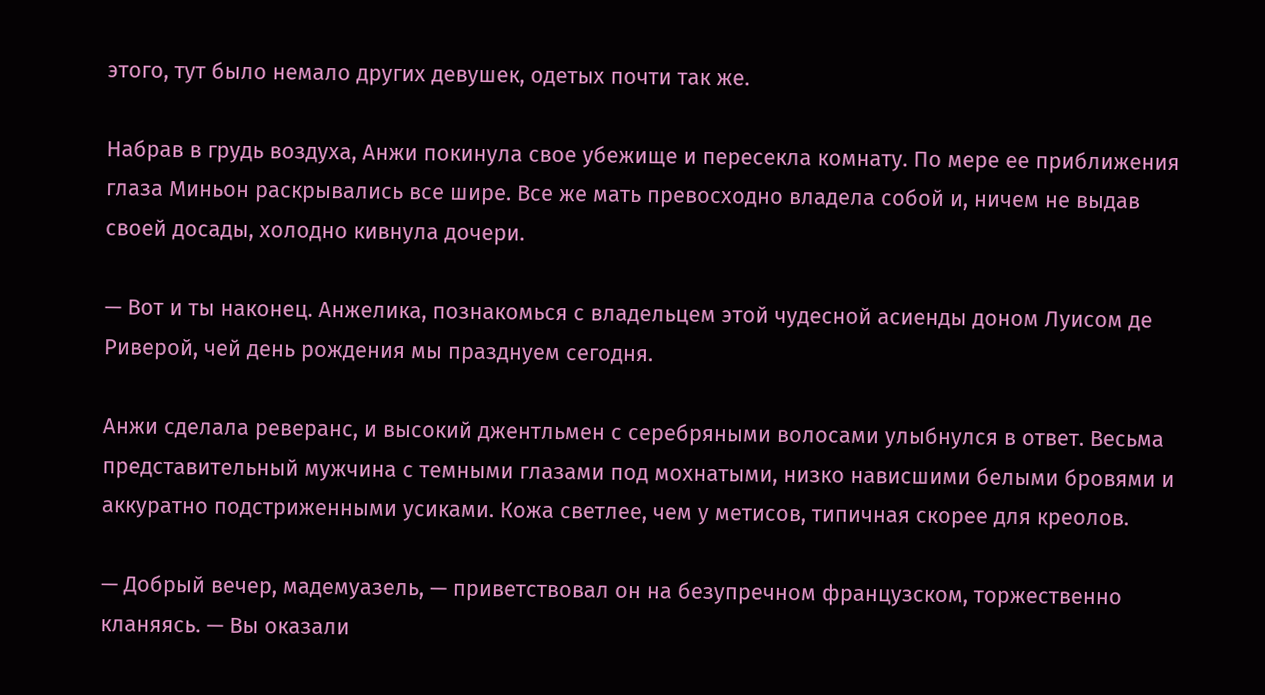этого, тут было немало других девушек, одетых почти так же.

Набрав в грудь воздуха, Анжи покинула свое убежище и пересекла комнату. По мере ее приближения глаза Миньон раскрывались все шире. Все же мать превосходно владела собой и, ничем не выдав своей досады, холодно кивнула дочери.

— Вот и ты наконец. Анжелика, познакомься с владельцем этой чудесной асиенды доном Луисом де Риверой, чей день рождения мы празднуем сегодня.

Анжи сделала реверанс, и высокий джентльмен с серебряными волосами улыбнулся в ответ. Весьма представительный мужчина с темными глазами под мохнатыми, низко нависшими белыми бровями и аккуратно подстриженными усиками. Кожа светлее, чем у метисов, типичная скорее для креолов.

— Добрый вечер, мадемуазель, — приветствовал он на безупречном французском, торжественно кланяясь. — Вы оказали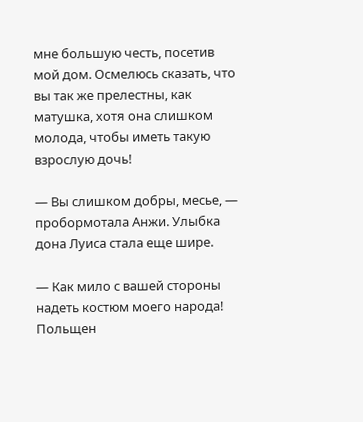мне большую честь, посетив мой дом. Осмелюсь сказать, что вы так же прелестны, как матушка, хотя она слишком молода, чтобы иметь такую взрослую дочь!

— Вы слишком добры, месье, — пробормотала Анжи. Улыбка дона Луиса стала еще шире.

— Как мило с вашей стороны надеть костюм моего народа! Польщен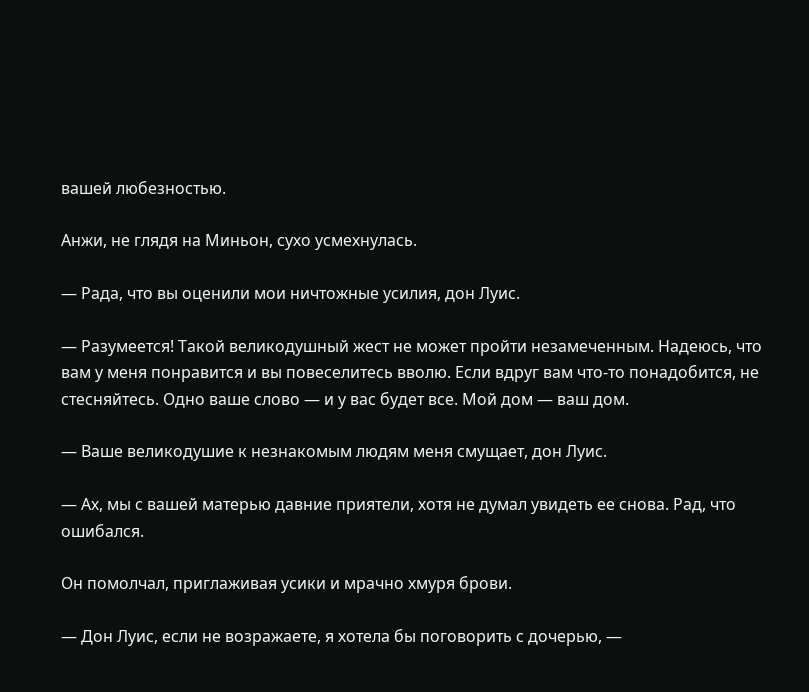вашей любезностью.

Анжи, не глядя на Миньон, сухо усмехнулась.

— Рада, что вы оценили мои ничтожные усилия, дон Луис.

— Разумеется! Такой великодушный жест не может пройти незамеченным. Надеюсь, что вам у меня понравится и вы повеселитесь вволю. Если вдруг вам что-то понадобится, не стесняйтесь. Одно ваше слово — и у вас будет все. Мой дом — ваш дом.

— Ваше великодушие к незнакомым людям меня смущает, дон Луис.

— Ах, мы с вашей матерью давние приятели, хотя не думал увидеть ее снова. Рад, что ошибался.

Он помолчал, приглаживая усики и мрачно хмуря брови.

— Дон Луис, если не возражаете, я хотела бы поговорить с дочерью, —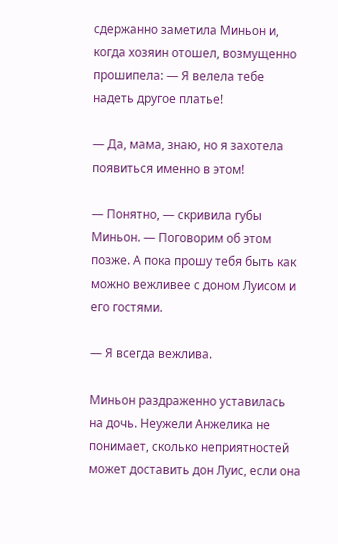сдержанно заметила Миньон и, когда хозяин отошел, возмущенно прошипела: — Я велела тебе надеть другое платье!

— Да, мама, знаю, но я захотела появиться именно в этом!

— Понятно, — скривила губы Миньон. — Поговорим об этом позже. А пока прошу тебя быть как можно вежливее с доном Луисом и его гостями.

— Я всегда вежлива.

Миньон раздраженно уставилась на дочь. Неужели Анжелика не понимает, сколько неприятностей может доставить дон Луис, если она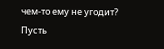чем-то ему не угодит? Пусть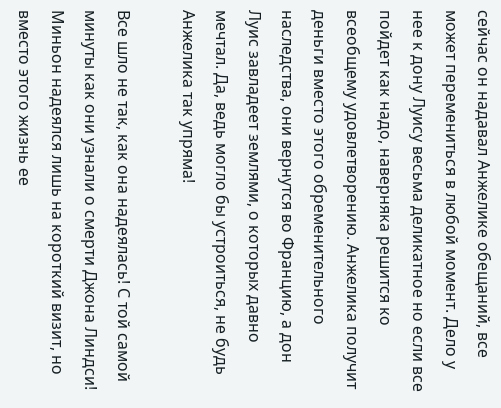сейчас он надавал Анжелике обещаний, все может перемениться в любой момент. Дело у нее к дону Луису весьма деликатное но если все пойдет как надо, наверняка решится ко всеобщему удовлетворению. Анжелика получит деньги вместо этого обременительного наследства, они вернутся во Францию, а дон Луис завладеет землями, о которых давно мечтал. Да, ведь могло бы устроиться, не будь Анжелика так упряма!

Все шло не так, как она надеялась! С той самой минуты как они узнали о смерти Джона Линдси! Миньон надеялся лишь на короткий визит, но вместо этого жизнь ее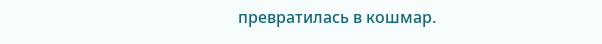превратилась в кошмар.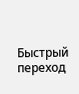Быстрый переход